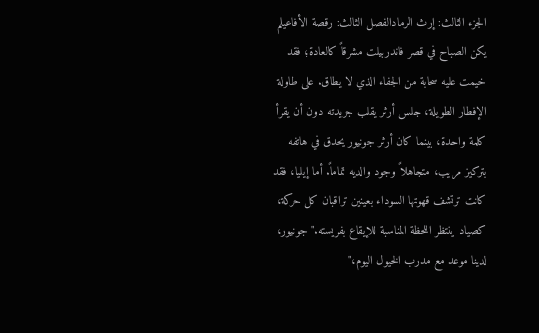الجزء الثالث: إرث الرمادالفصل الثالث: رقصة الأفاعيلم يكن الصباح في قصر فاندربيلت مشرقاً كالعادة؛ فقد خيمت عليه سحابة من الجفاء الذي لا يطاق. على طاولة الإفطار الطويلة، جلس أرثر يقلب جريدته دون أن يقرأ كلمة واحدة، بينما كان أرثر جونيور يحدق في هاتفه بتركيز مريب، متجاهلاً وجود والديه تماماً. أما إيليا، فقد كانت ترتشف قهوتها السوداء بعينين تراقبان كل حركة، كصياد ينتظر اللحظة المناسبة للإيقاع بفريسته."جونيور، لدينا موعد مع مدرب الخيول اليوم،"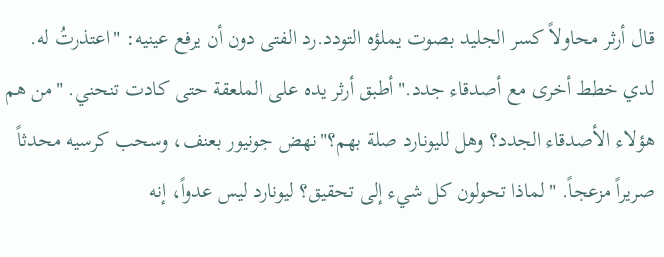قال أرثر محاولاً كسر الجليد بصوت يملؤه التودد.رد الفتى دون أن يرفع عينيه: "اعتذرتُ له. لدي خطط أخرى مع أصدقاء جدد."أطبق أرثر يده على الملعقة حتى كادت تنحني. "من هم هؤلاء الأصدقاء الجدد؟ وهل لليونارد صلة بهم؟"نهض جونيور بعنف، وسحب كرسيه محدثاً صريراً مزعجاً. "لماذا تحولون كل شيء إلى تحقيق؟ ليونارد ليس عدواً، إنه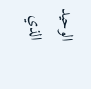الوحيد الذي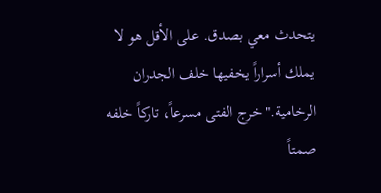يتحدث معي بصدق. على الأقل هو لا يملك أسراراً يخفيها خلف الجدران الرخامية."خرج الفتى مسرعاً، تاركاً خلفه صمتاً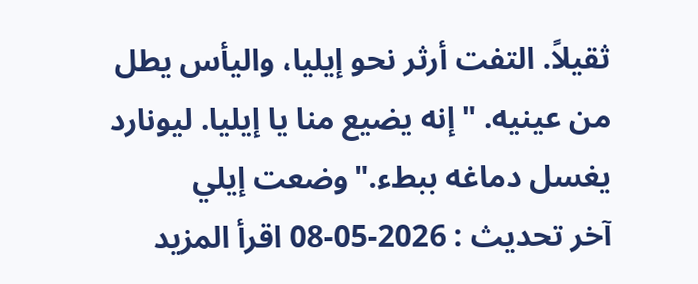ثقيلاً. التفت أرثر نحو إيليا، واليأس يطل من عينيه. "إنه يضيع منا يا إيليا. ليونارد يغسل دماغه ببطء."وضعت إيلي
آخر تحديث : 2026-05-08 اقرأ المزيد